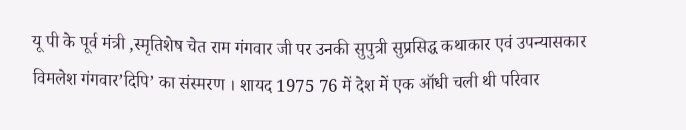यू पी के पूर्व मंत्री ,स्मृतिशेष चेत राम गंगवार जी पर उनकी सुपुत्री सुप्रसिद्ध कथाकार एवं उपन्यासकार विमलेश गंगवार’दिपि’ का संस्मरण । शायद 1975 76 में देश में एक ऑधी चली थी परिवार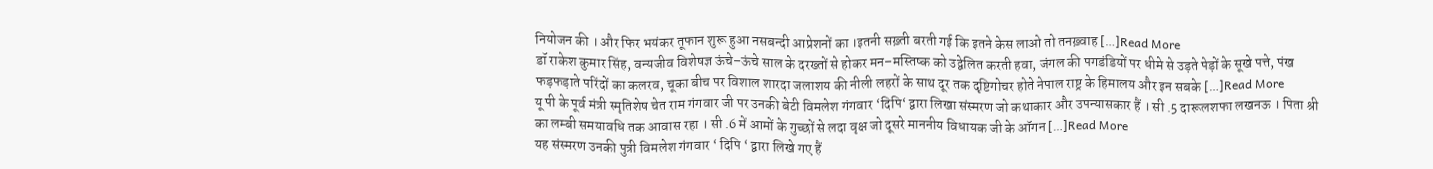नियोजन की । और फिर भयंकर तूफान शुरू हुआ नसबन्दी आप्रेशनों का ।इतनी सख़्ती बरती गई कि इतने केस लाओ तो तनख़्वाह […]Read More
डॉ राकेश कुमार सिंह, वन्यजीव विशेषज्ञ ऊंचे–ऊंचे साल के दरख्तों से होकर मन–मस्तिष्क को उद्वेलित करती हवा, जंगल की पगडंडियों पर धीमे से उड़ते पेड़ों के सूखे पत्ते, पंख फड़फड़ाते परिंदों का कलरव, चूका बीच पर विशाल शारदा जलाशय की नीली लहरों के साथ दूर तक दृष्टिगोचर होते नेपाल राष्ट्र के हिमालय और इन सबके […]Read More
यू पी के पूर्व मंत्री स्मृतिशेष चेत राम गंगवार जी पर उनकी बेटी विमलेश गंगवार ‘दिपि‘ द्वारा लिखा संस्मरण जो कथाकार और उपन्यासकार हैं । सी .5 दारूलशफा लखनऊ । पिता श्री का लम्बी समयावधि तक आवास रहा । सी .6 में आमों के गुच्छों से लदा वृक्ष जो दूसरे माननीय विधायक जी के ऑगन […]Read More
यह संस्मरण उनकी पुत्री विमलेश गंगवार ‘ दिपि ‘ द्वारा लिखे गए हैं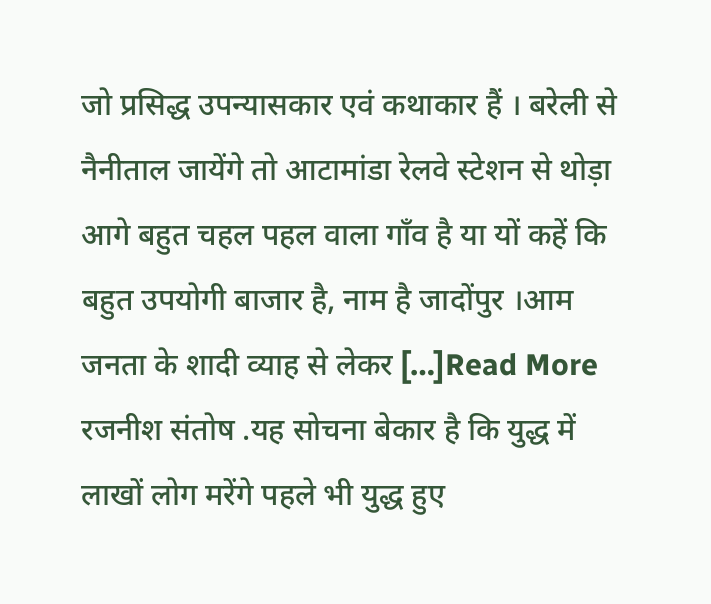जो प्रसिद्ध उपन्यासकार एवं कथाकार हैं । बरेली से नैनीताल जायेंगे तो आटामांडा रेलवे स्टेशन से थोड़ा आगे बहुत चहल पहल वाला गाँव है या यों कहें कि बहुत उपयोगी बाजार है, नाम है जादोंपुर ।आम जनता के शादी व्याह से लेकर […]Read More
रजनीश संतोष .यह सोचना बेकार है कि युद्ध में लाखों लोग मरेंगे पहले भी युद्ध हुए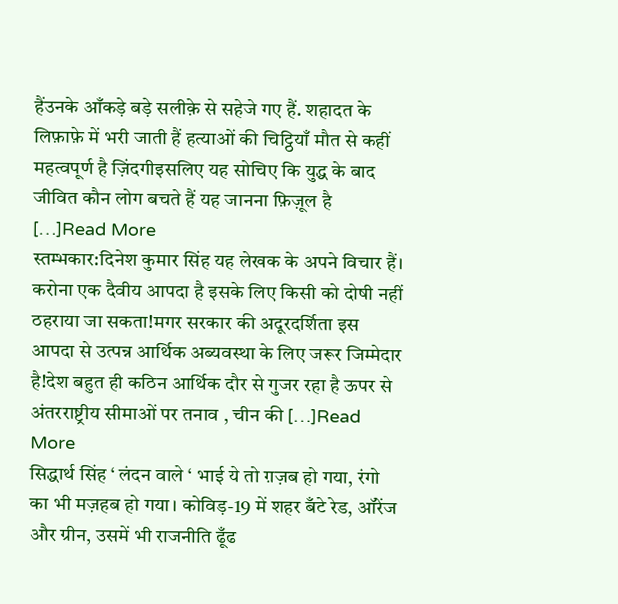हैंउनके आँकड़े बड़े सलीक़े से सहेजे गए हैं. शहादत के लिफ़ाफ़े में भरी जाती हैं हत्याओं की चिट्ठियाँ मौत से कहीं महत्वपूर्ण है ज़िंदगीइसलिए यह सोचिए कि युद्ध के बाद जीवित कौन लोग बचते हैं यह जानना फ़िज़ूल है […]Read More
स्तम्भकार:दिनेश कुमार सिंह यह लेखक के अपने विचार हैं। करोना एक दैवीय आपदा है इसके लिए किसी को दोषी नहीं ठहराया जा सकता!मगर सरकार की अदूरदर्शिता इस आपदा से उत्पन्न आर्थिक अब्यवस्था के लिए जरूर जिम्मेदार है!देश बहुत ही कठिन आर्थिक दौर से गुजर रहा है ऊपर से अंतरराष्ट्रीय सीमाओं पर तनाव , चीन की […]Read More
सिद्धार्थ सिंह ‘ लंदन वाले ‘ भाई ये तो ग़ज़ब हो गया, रंगो का भी मज़हब हो गया। कोविड़-19 में शहर बँटे रेड, ऑरेंज और ग्रीन, उसमें भी राजनीति ढूँढ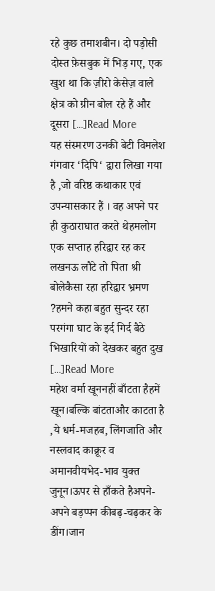रहे कुछ तमाशबीन। दो पड़ोसी दोस्त फ़ेसबुक में भिड़ गए, एक खुश था कि ज़ीरो केसेज़ वाले क्षेत्र को ग्रीन बोल रहे हैं और दूसरा […]Read More
यह संस्मरण उनकी बेटी विमलेश गंगवार ‘दिपि‘ द्वारा लिखा गया है ,जो वरिष्ठ कथाकार एवं उपन्यासकार हैं । वह अपने पर ही कुठाराघात करते थेहमलोग एक सप्ताह हरिद्वार रह कर लखनऊ लौटे तो पिता श्री बोलेकैसा रहा हरिद्वार भ्रमण ?हमने कहा बहुत सुन्दर रहा परगंगा घाट के इर्द गिर्द बैठे भिखारियों को देखकर बहुत दुख […]Read More
महेश वर्मा खूननहीं बाँटता हैहमें खून।बल्कि बांटताऔर काटता है ,ये धर्म-मजहब, लिंगजाति और नस्लवाद काक्रूर व अमानवीयभेद-भाव युक्त जुनून।ऊपर से हाँकते हैअपने-अपने बड़प्पन कीबढ़-चढ़कर के डींग।जान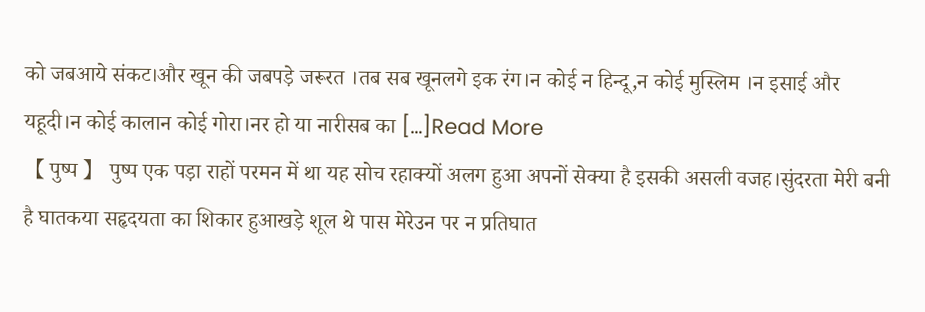को जबआये संकट।और खून की जबपड़े जरूरत ।तब सब खूनलगे इक रंग।न कोई न हिन्दू,न कोई मुस्लिम ।न इसाई और यहूदी।न कोई कालान कोई गोरा।नर हो या नारीसब का […]Read More
【 पुष्प 】 पुष्प एक पड़ा राहों परमन में था यह सोच रहाक्यों अलग हुआ अपनों सेक्या है इसकी असली वजह।सुंदरता मेरी बनी है घातकया सहृदयता का शिकार हुआखड़े शूल थे पास मेरेउन पर न प्रतिघात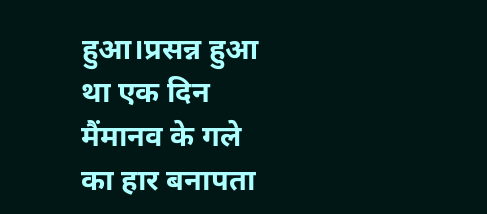हुआ।प्रसन्न हुआ था एक दिन मैंमानव के गले का हार बनापता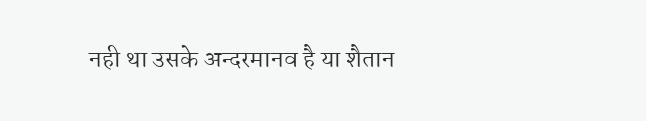नही था उसके अन्दरमानव है या शैतान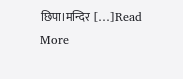छिपा।मन्दिर […]Read More